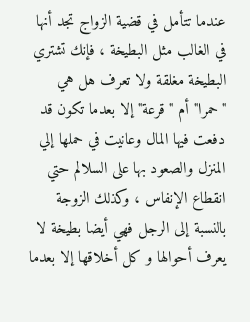عندما تتأمل في قضية الزواج تجد أنها في الغالب مثل البطيخة ، فإنك تشتري البطيخة مغلقة ولا تعرف هل هي "حمرا" أم "قرعة" إلا بعدما تكون قد دفعت فيها المال وعانيت في حملها إلي المنزل والصعود بها على السلالم حتي انقطاع الإنفاس ، وكذلك الزوجة بالنسبة إلى الرجل فهي أيضا بطيخة لا يعرف أحوالها و كل أخلاقها إلا بعدما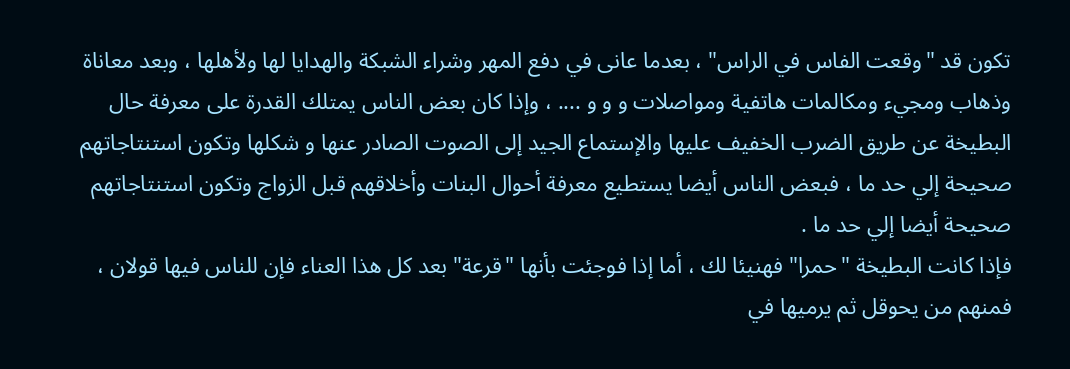تكون قد "وقعت الفاس في الراس" ، بعدما عانى في دفع المهر وشراء الشبكة والهدايا لها ولأهلها ، وبعد معاناة وذهاب ومجيء ومكالمات هاتفية ومواصلات و و و .... ، وإذا كان بعض الناس يمتلك القدرة على معرفة حال البطيخة عن طريق الضرب الخفيف عليها والإستماع الجيد إلى الصوت الصادر عنها و شكلها وتكون استنتاجاتهم صحيحة إلي حد ما ، فبعض الناس أيضا يستطيع معرفة أحوال البنات وأخلاقهم قبل الزواج وتكون استنتاجاتهم صحيحة أيضا إلي حد ما .
فإذا كانت البطيخة "حمرا" فهنيئا لك ، أما إذا فوجئت بأنها "قرعة" بعد كل هذا العناء فإن للناس فيها قولان ، فمنهم من يحوقل ثم يرميها في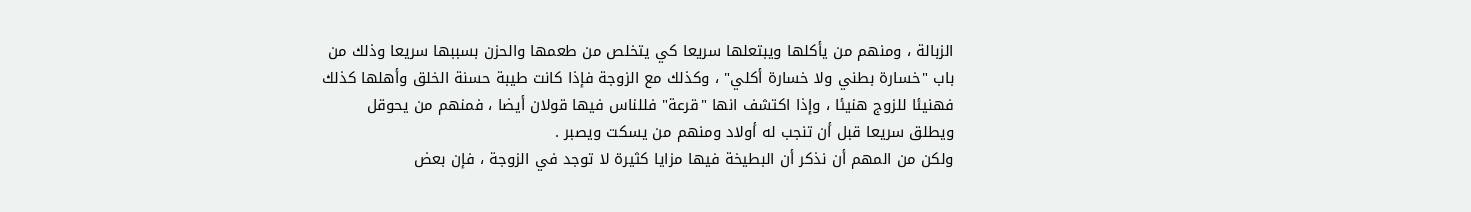الزبالة ، ومنهم من يأكلها ويبتعلها سريعا كي يتخلص من طعمها والحزن بسببها سريعا وذلك من باب "خسارة بطني ولا خسارة أكلي" ، وكذلك مع الزوجة فإذا كانت طيبة حسنة الخلق وأهلها كذلك فهنيئا للزوج هنيئا ، وإذا اكتشف انها "قرعة" فللناس فيها قولان أيضا ، فمنهم من يحوقل ويطلق سريعا قبل أن تنجب له أولاد ومنهم من يسكت ويصبر .
ولكن من المهم أن نذكر أن البطيخة فيها مزايا كثيرة لا توجد في الزوجة ، فإن بعض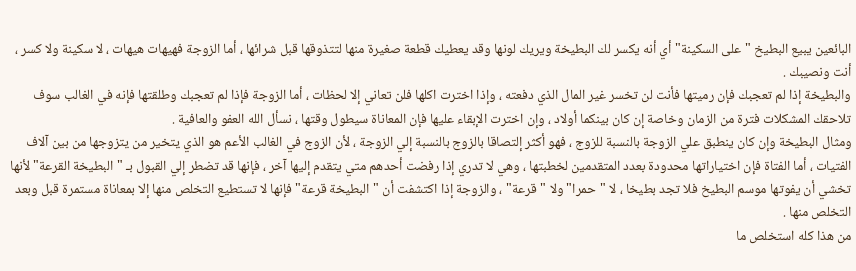البائعين يبيع البطيخ "على السكينة" أي أنه يكسر لك البطيخة ويريك لونها وقد يعطيك قطعة صغيرة منها لتتذوقها قبل شرائها ، أما الزوجة فهيهات هيهات ، لا سكينة ولا كسر ، أنت ونصيبك .
والبطيخة إذا لم تعجبك فإن رميتها فأنت لن تخسر غير المال الذي دفعته ، وإذا اخترت اكلها فلن تعاني إلا لحظات ، أما الزوجة فإذا لم تعجبك وطلقتها فإنه في الغالب سوف تلاحقك المشكلات فترة من الزمان وخاصة إن كان بينكما أولاد ، وإن اخترت الإبقاء عليها فإن المعاناة سيطول وقتها ، نسأل الله العفو والعافية .
ومثال البطيخة وإن كان ينطبق علي الزوجة بالنسبة للزوج ، فهو أكثر إلتصاقا بالزوج بالنسبة إلي الزوجة ، لأن الزوج في الغالب الأعم هو الذي يتخير من يتزوجها من بين آلاف الفتيات ، أما الفتاة فإن اختياراتها محدودة بعدد المتقدمين لخطبتها ، وهي لا تدري إذا رفضت أحدهم متي يتقدم إليها آخر ، فإنها قد تضطر إلي القبول بـ "البطيخة القرعة" لأنها تخشي أن يفوتها موسم البطيخ فلا تجد بطيخا ، لا "حمرا" ولا "قرعة" ، والزوجة إذا اكتشفت أن "البطيخة قرعة" فإنها لا تستطيع التخلص منها إلا بمعاناة مستمرة قبل وبعد التخلص منها .
من هذا كله استخلص ما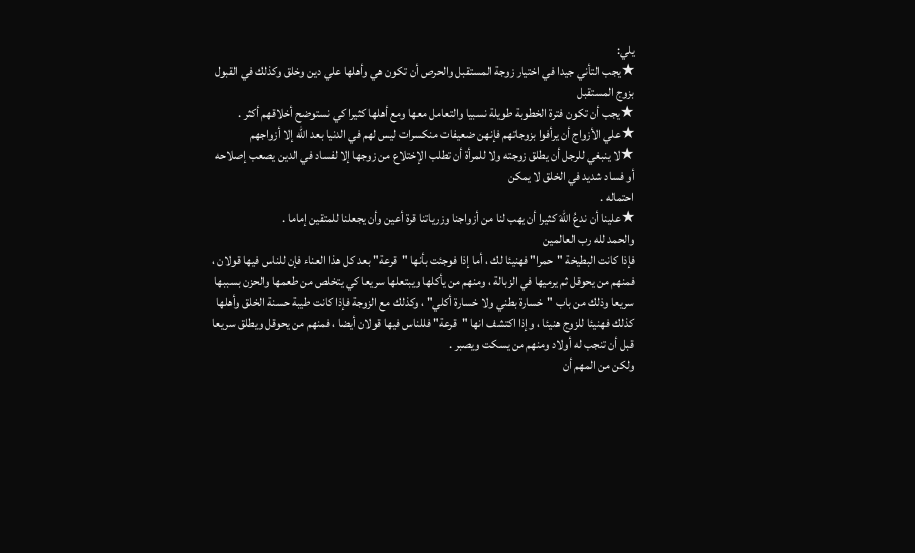يلي:
★يجب التأني جيدا في اختيار زوجة المستقبل والحرص أن تكون هي وأهلها علي دين وخلق وكذلك في القبول بزوج المستقبل
★يجب أن تكون فترة الخطوبة طويلة نسبيا والتعامل معها ومع أهلها كثيرا كي نستوضح أخلاقهم أكثر .
★علي الأزواج أن يرأفوا بزوجاتهم فإنهن ضعيفات منكسرات ليس لهم في الدنيا بعد الله إلا أزواجهم
★لا ينبغي للرجل أن يطلق زوجته ولا للمرأة أن تطلب الإختلاع من زوجها إلا لفساد في الدين يصعب إصلاحه أو فساد شديد في الخلق لا يمكن
احتماله .
★علينا أن ندعُ اللهَ كثيرا أن يهب لنا من أزواجنا وزرياتنا قرة أعين وأن يجعلنا للمتقين إماما .
والحمد لله رب العالمين
فإذا كانت البطيخة "حمرا" فهنيئا لك ، أما إذا فوجئت بأنها "قرعة" بعد كل هذا العناء فإن للناس فيها قولان ، فمنهم من يحوقل ثم يرميها في الزبالة ، ومنهم من يأكلها ويبتعلها سريعا كي يتخلص من طعمها والحزن بسببها سريعا وذلك من باب "خسارة بطني ولا خسارة أكلي" ، وكذلك مع الزوجة فإذا كانت طيبة حسنة الخلق وأهلها كذلك فهنيئا للزوج هنيئا ، وإذا اكتشف انها "قرعة" فللناس فيها قولان أيضا ، فمنهم من يحوقل ويطلق سريعا قبل أن تنجب له أولاد ومنهم من يسكت ويصبر .
ولكن من المهم أن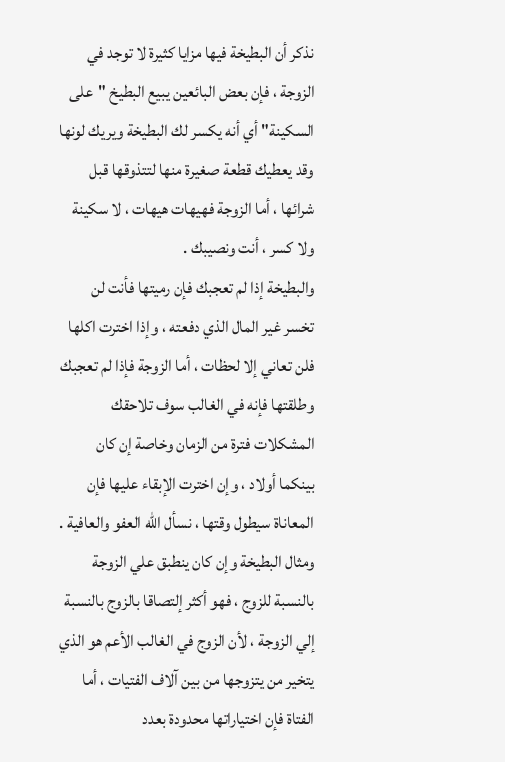نذكر أن البطيخة فيها مزايا كثيرة لا توجد في الزوجة ، فإن بعض البائعين يبيع البطيخ "على السكينة" أي أنه يكسر لك البطيخة ويريك لونها وقد يعطيك قطعة صغيرة منها لتتذوقها قبل شرائها ، أما الزوجة فهيهات هيهات ، لا سكينة ولا كسر ، أنت ونصيبك .
والبطيخة إذا لم تعجبك فإن رميتها فأنت لن تخسر غير المال الذي دفعته ، وإذا اخترت اكلها فلن تعاني إلا لحظات ، أما الزوجة فإذا لم تعجبك وطلقتها فإنه في الغالب سوف تلاحقك المشكلات فترة من الزمان وخاصة إن كان بينكما أولاد ، وإن اخترت الإبقاء عليها فإن المعاناة سيطول وقتها ، نسأل الله العفو والعافية .
ومثال البطيخة وإن كان ينطبق علي الزوجة بالنسبة للزوج ، فهو أكثر إلتصاقا بالزوج بالنسبة إلي الزوجة ، لأن الزوج في الغالب الأعم هو الذي يتخير من يتزوجها من بين آلاف الفتيات ، أما الفتاة فإن اختياراتها محدودة بعدد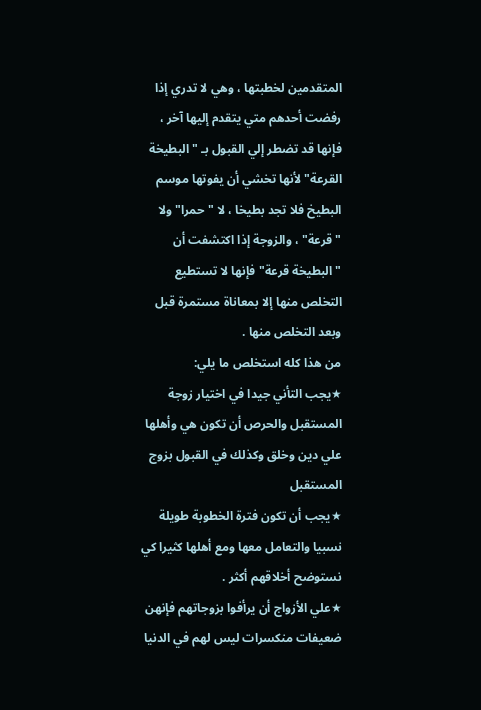المتقدمين لخطبتها ، وهي لا تدري إذا رفضت أحدهم متي يتقدم إليها آخر ، فإنها قد تضطر إلي القبول بـ "البطيخة القرعة" لأنها تخشي أن يفوتها موسم البطيخ فلا تجد بطيخا ، لا "حمرا" ولا "قرعة" ، والزوجة إذا اكتشفت أن "البطيخة قرعة" فإنها لا تستطيع التخلص منها إلا بمعاناة مستمرة قبل وبعد التخلص منها .
من هذا كله استخلص ما يلي:
★يجب التأني جيدا في اختيار زوجة المستقبل والحرص أن تكون هي وأهلها علي دين وخلق وكذلك في القبول بزوج المستقبل
★يجب أن تكون فترة الخطوبة طويلة نسبيا والتعامل معها ومع أهلها كثيرا كي نستوضح أخلاقهم أكثر .
★علي الأزواج أن يرأفوا بزوجاتهم فإنهن ضعيفات منكسرات ليس لهم في الدنيا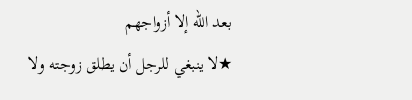بعد الله إلا أزواجهم
★لا ينبغي للرجل أن يطلق زوجته ولا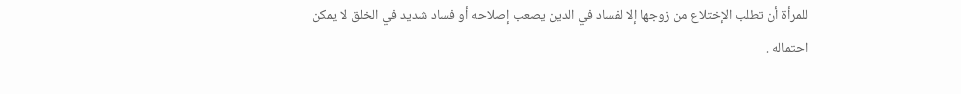للمرأة أن تطلب الإختلاع من زوجها إلا لفساد في الدين يصعب إصلاحه أو فساد شديد في الخلق لا يمكن
احتماله .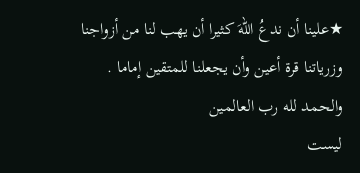★علينا أن ندعُ اللهَ كثيرا أن يهب لنا من أزواجنا وزرياتنا قرة أعين وأن يجعلنا للمتقين إماما .
والحمد لله رب العالمين
ليست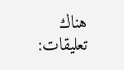هناك تعليقات: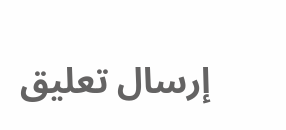إرسال تعليق